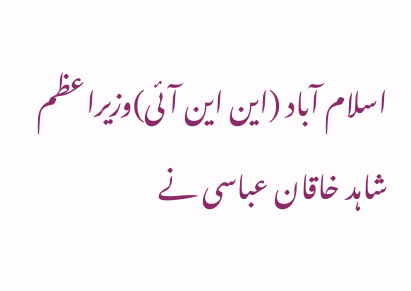اسلام آباد (این این آئی)وزیراعظم شاہد خاقان عباسی نے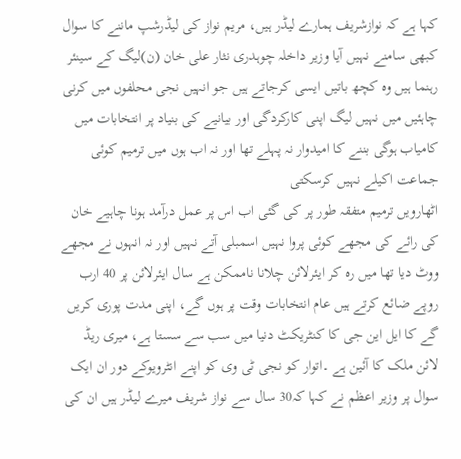کہا ہے کہ نوازشریف ہمارے لیڈر ہیں، مریم نواز کی لیڈرشپ ماننے کا سوال کبھی سامنے نہیں آیا وزیر داخلہ چوہدری نثار علی خان (ن)لیگ کے سینئر رہنما ہیں وہ کچھ باتیں ایسی کرجاتے ہیں جو انہیں نجی محلفوں میں کرنی چاہئیں میں نہیں لیگ اپنی کارکردگی اور بیانیے کی بنیاد پر انتخابات میں کامیاب ہوگی بننے کا امیدوار نہ پہلے تھا اور نہ اب ہوں میں ترمیم کوئی جماعت اکیلے نہیں کرسکتی
اٹھارویں ترمیم متفقہ طور پر کی گئی اب اس پر عمل درآمد ہونا چاہیے خان کی رائے کی مجھے کوئی پروا نہیں اسمبلی آتے نہیں اور نہ انہوں نے مجھے ووٹ دیا تھا میں رہ کر ایئرلائن چلانا ناممکن ہے سال ایئرلائن پر 40 ارب روپے ضائع کرتے ہیں عام انتخابات وقت پر ہوں گے، اپنی مدت پوری کریں گے کا ایل این جی کا کنٹریکٹ دنیا میں سب سے سستا ہے، میری ریڈ لائن ملک کا آئین ہے ۔اتوار کو نجی ٹی وی کو اپنے انٹرویوکے دور ان ایک سوال پر وزیر اعظم نے کہا کہ30 سال سے نواز شریف میرے لیڈر ہیں ان کی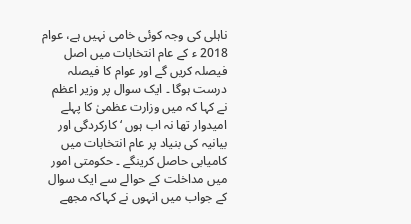ناہلی کی وجہ کوئی خامی نہیں ہے، عوام 2018 ء کے عام انتخابات میں اصل فیصلہ کریں گے اور عوام کا فیصلہ درست ہوگا ۔ ایک سوال پر وزیر اعظم نے کہا کہ میں وزارت عظمیٰ کا پہلے امیدوار تھا نہ اب ہوں ‘ کارکردگی اور بیانیہ کی بنیاد پر عام انتخابات میں کامیابی حاصل کرینگے ۔ حکومتی امور میں مداخلت کے حوالے سے ایک سوال کے جواب میں انہوں نے کہاکہ مجھے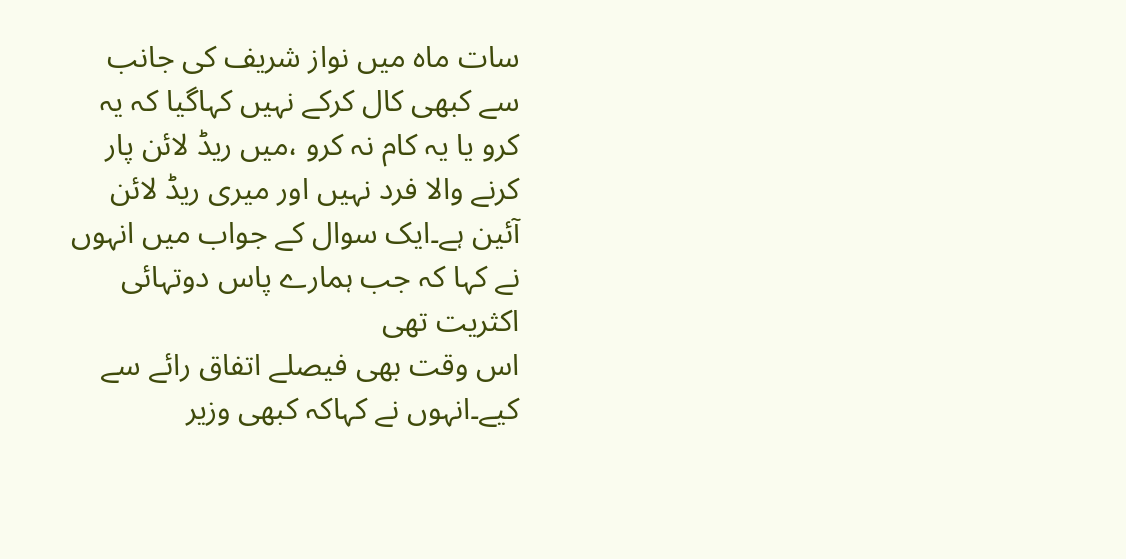سات ماہ میں نواز شریف کی جانب سے کبھی کال کرکے نہیں کہاگیا کہ یہ کرو یا یہ کام نہ کرو ،میں ریڈ لائن پار کرنے والا فرد نہیں اور میری ریڈ لائن آئین ہے۔ایک سوال کے جواب میں انہوں نے کہا کہ جب ہمارے پاس دوتہائی اکثریت تھی
اس وقت بھی فیصلے اتفاق رائے سے کیے۔انہوں نے کہاکہ کبھی وزیر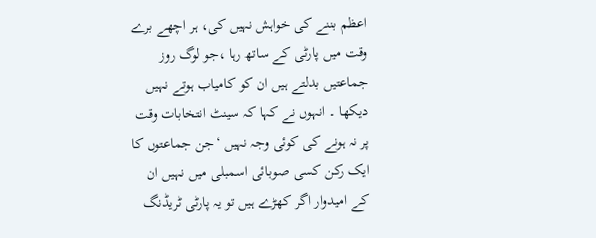اعظم بننے کی خواہش نہیں کی، ہر اچھے برے وقت میں پارٹی کے ساتھ رہا ،جو لوگ روز جماعتیں بدلتے ہیں ان کو کامیاب ہوتے نہیں دیکھا ۔ انہوں نے کہا کہ سینٹ انتخابات وقت پر نہ ہونے کی کوئی وجہ نہیں ‘جن جماعتوں کا ایک رکن کسی صوبائی اسمبلی میں نہیں ان کے امیدوار اگر کھڑے ہیں تو یہ پارٹی ٹریڈنگ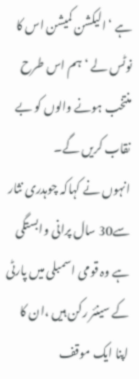ہے ‘ الیکشن کمیشن اس کا نوٹس لے ‘ ہم اس طرح منتخب ہونے والوں کو بے نقاب کریں گے۔
انہوں نے کہاکہ چوہدری نثار سے30 سال پرانی وابستگی ہے وہ قومی اسمبلی میں پارٹی کے سینئر رکن ہیں ،ان کا اپنا ایک موقف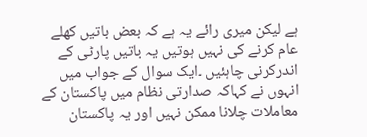ہے لیکن میری رائے یہ ہے کہ بعض باتیں کھلے عام کرنے کی نہیں ہوتیں یہ باتیں پارٹی کے اندرکرنی چاہئیں ۔ایک سوال کے جواب میں انہوں نے کہاکہ صدارتی نظام میں پاکستان کے معاملات چلانا ممکن نہیں اور یہ پاکستان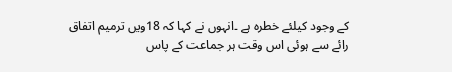کے وجود کیلئے خطرہ ہے ۔انہوں نے کہا کہ 18ویں ترمیم اتفاق رائے سے ہوئی اس وقت ہر جماعت کے پاس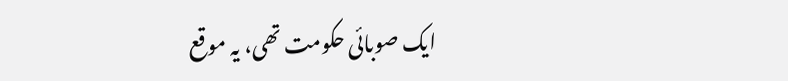ایک صوبائی حکومت تھی، یہ موقع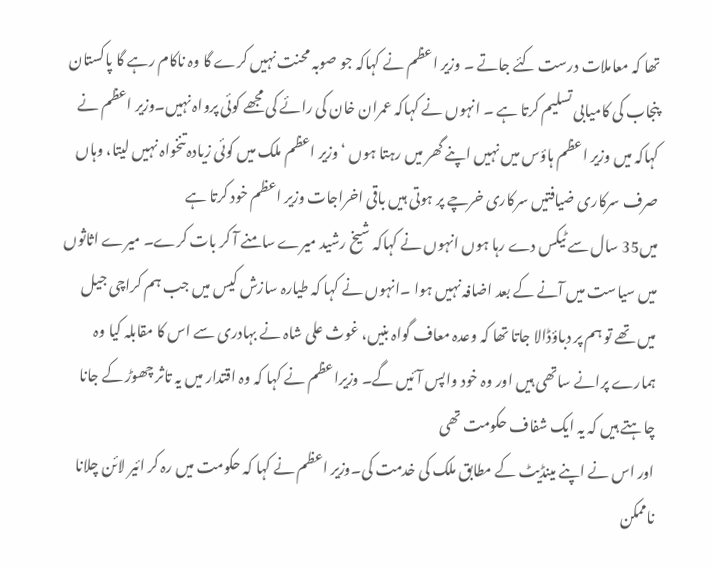تھا کہ معاملات درست کئے جاتے ۔ وزیر اعظم نے کہاکہ جو صوبہ محنت نہیں کرے گا وہ ناکام رہے گا پاکستان پنجاب کی کامیابی تسلیم کرتا ہے ۔ انہوں نے کہاکہ عمران خان کی رائے کی مجھے کوئی پرواہ نہیں۔وزیر اعظم نے کہاکہ میں وزیر اعظم ہاؤس میں نہیں اپنے گھر میں رہتا ہوں ‘ وزیر اعظم ملک میں کوئی زیادہ تنخواہ نہیں لیتا، وہاں صرف سرکاری ضیافتیں سرکاری خرچے پر ہوتی ہیں باقی اخراجات وزیر اعظم خود کرتا ہے
میں35 سال سے ٹیکس دے رہا ہوں انہوں نے کہاکہ شیخ رشید میرے سامنے آ کر بات کرے۔ میرے اثاثوں میں سیاست میں آنے کے بعد اضافہ نہیں ہوا ۔انہوں نے کہا کہ طیارہ سازش کیس میں جب ہم کراچی جیل میں تھے تو ہم پر دباؤڈالا جاتا تھا کہ وعدہ معاف گواہ بنیں، غوث علی شاہ نے بہادری سے اس کا مقابلہ کیا وہ ہمارے پرانے ساتھی ہیں اور وہ خود واپس آئیں گے۔ وزیراعظم نے کہا کہ وہ اقتدار میں یہ تاثر چھوڑ کے جانا چاہتے ہیں کہ یہ ایک شفاف حکومت تھی
اور اس نے اپنے مینڈیٹ کے مطابق ملک کی خدمت کی۔وزیر اعظم نے کہا کہ حکومت میں رہ کر ائیر لائن چلانا ناممکن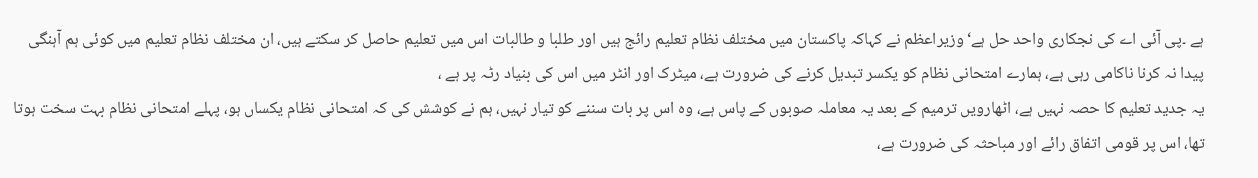ہے ۔پی آئی اے کی نجکاری واحد حل ہے‘وزیراعظم نے کہاکہ پاکستان میں مختلف نظام تعلیم رائج ہیں اور طلبا و طالبات اس میں تعلیم حاصل کر سکتے ہیں، ان مختلف نظام تعلیم میں کوئی ہم آہنگی پیدا نہ کرنا ناکامی رہی ہے، ہمارے امتحانی نظام کو یکسر تبدیل کرنے کی ضرورت ہے، میٹرک اور انٹر میں اس کی بنیاد رٹہ پر ہے ،
یہ جدید تعلیم کا حصہ نہیں ہے، اٹھارویں ترمیم کے بعد یہ معاملہ صوبوں کے پاس ہے، وہ اس پر بات سننے کو تیار نہیں، ہم نے کوشش کی کہ امتحانی نظام یکساں ہو، پہلے امتحانی نظام بہت سخت ہوتا تھا، اس پر قومی اتفاق رائے اور مباحثہ کی ضرورت ہے،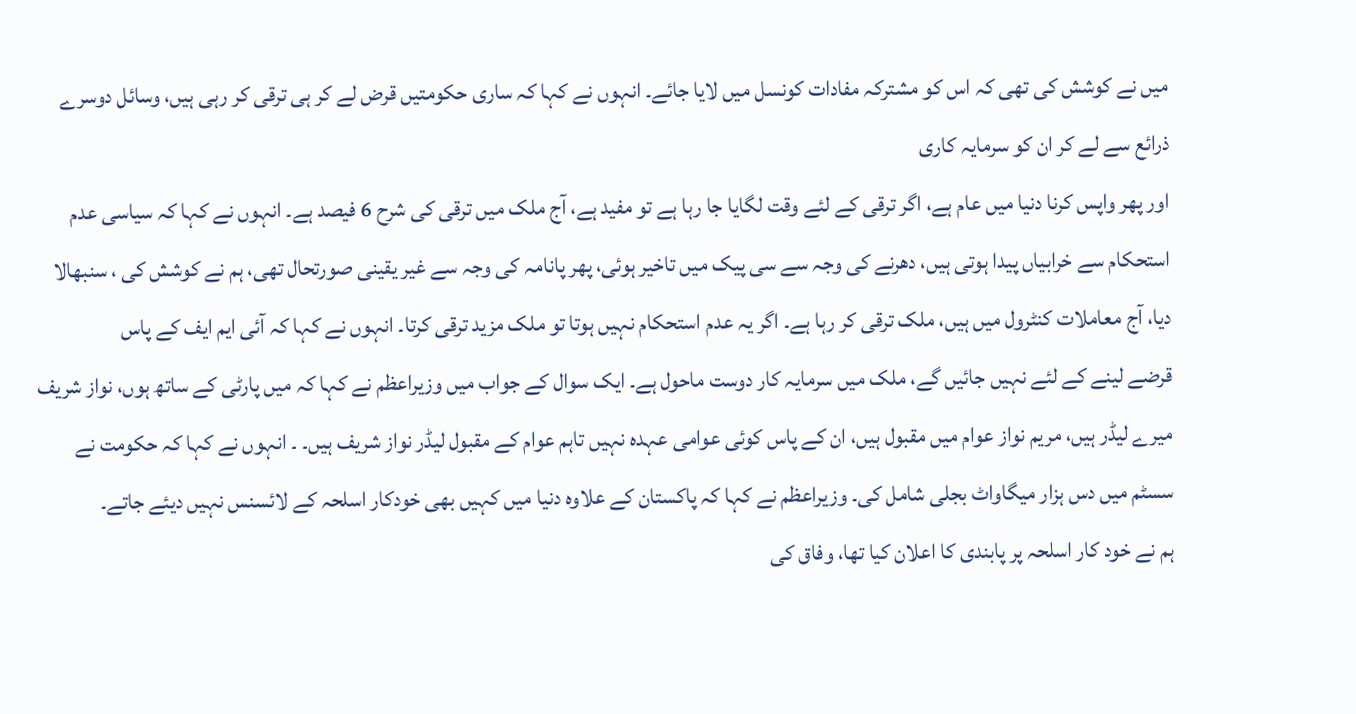میں نے کوشش کی تھی کہ اس کو مشترکہ مفادات کونسل میں لایا جائے۔ انہوں نے کہا کہ ساری حکومتیں قرض لے کر ہی ترقی کر رہی ہیں، وسائل دوسرے ذرائع سے لے کر ان کو سرمایہ کاری
اور پھر واپس کرنا دنیا میں عام ہے، اگر ترقی کے لئے وقت لگایا جا رہا ہے تو مفید ہے، آج ملک میں ترقی کی شرح 6 فیصد ہے۔ انہوں نے کہا کہ سیاسی عدم استحکام سے خرابیاں پیدا ہوتی ہیں، دھرنے کی وجہ سے سی پیک میں تاخیر ہوئی، پھر پانامہ کی وجہ سے غیر یقینی صورتحال تھی، ہم نے کوشش کی ، سنبھالا دیا، آج معاملات کنٹرول میں ہیں، ملک ترقی کر رہا ہے۔ اگر یہ عدم استحکام نہیں ہوتا تو ملک مزید ترقی کرتا۔ انہوں نے کہا کہ آئی ایم ایف کے پاس
قرضے لینے کے لئے نہیں جائیں گے، ملک میں سرمایہ کار دوست ماحول ہے۔ ایک سوال کے جواب میں وزیراعظم نے کہا کہ میں پارٹی کے ساتھ ہوں، نواز شریف میرے لیڈر ہیں، مریم نواز عوام میں مقبول ہیں، ان کے پاس کوئی عوامی عہدہ نہیں تاہم عوام کے مقبول لیڈر نواز شریف ہیں۔ ۔ انہوں نے کہا کہ حکومت نے سسٹم میں دس ہزار میگاواٹ بجلی شامل کی۔ وزیراعظم نے کہا کہ پاکستان کے علاوہ دنیا میں کہیں بھی خودکار اسلحہ کے لائسنس نہیں دیئے جاتے۔
ہم نے خود کار اسلحہ پر پابندی کا اعلان کیا تھا، وفاق کی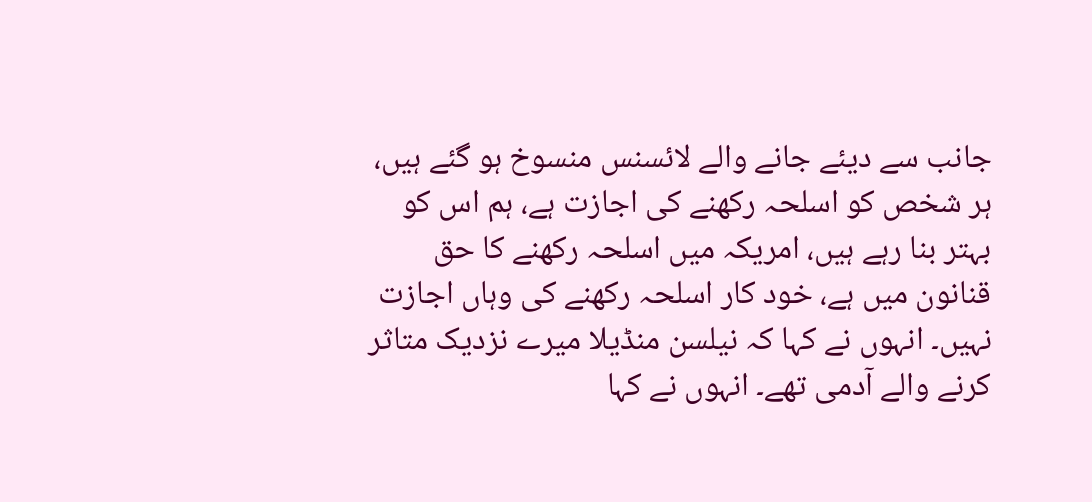جانب سے دیئے جانے والے لائسنس منسوخ ہو گئے ہیں، ہر شخص کو اسلحہ رکھنے کی اجازت ہے، ہم اس کو بہتر بنا رہے ہیں، امریکہ میں اسلحہ رکھنے کا حق قنانون میں ہے، خود کار اسلحہ رکھنے کی وہاں اجازت نہیں۔ انہوں نے کہا کہ نیلسن منڈیلا میرے نزدیک متاثر کرنے والے آدمی تھے۔ انہوں نے کہا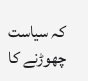کہ سیاست چھوڑنے کا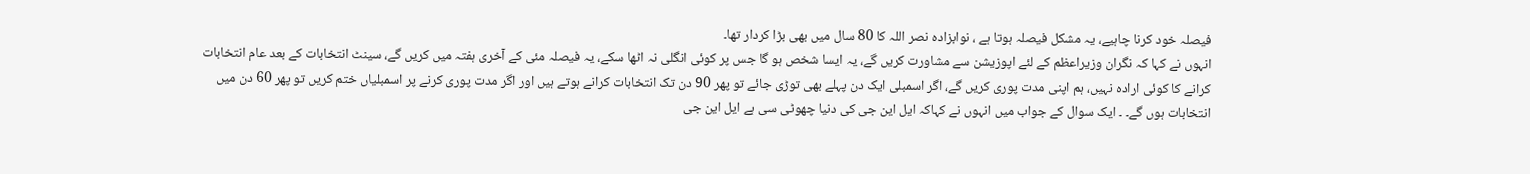فیصلہ خود کرنا چاہیے، یہ مشکل فیصلہ ہوتا ہے ، نوابزادہ نصر اللہ کا 80 سال میں بھی بڑا کردار تھا۔
انہوں نے کہا کہ نگران وزیراعظم کے لئے اپوزیشن سے مشاورت کریں گے، یہ ایسا شخص ہو گا جس پر کوئی انگلی نہ اٹھا سکے، یہ فیصلہ مئی کے آخری ہفتہ میں کریں گے، سینٹ انتخابات کے بعد عام انتخابات کرانے کا کوئی ارادہ نہیں، ہم اپنی مدت پوری کریں گے، اگر اسمبلی ایک دن پہلے بھی توڑی جائے تو پھر 90 دن تک انتخابات کرانے ہوتے ہیں اور اگر مدت پوری کرنے پر اسمبلیاں ختم کریں تو پھر 60 دن میں انتخابات ہوں گے۔ ۔ ایک سوال کے جواب میں انہوں نے کہاکہ ایل این جی کی دنیا چھوٹی سی ہے ایل این جی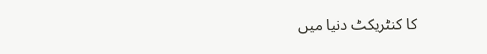کا کنٹریکٹ دنیا میں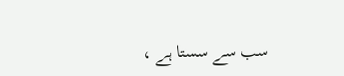سب سے سستا ہے ،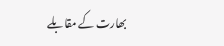بھارت کے مقابلے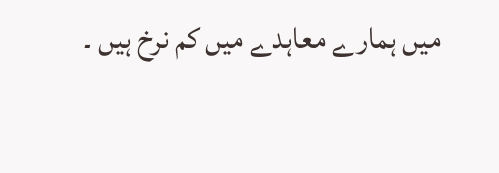میں ہمارے معاہدے میں کم نرخ ہیں ۔